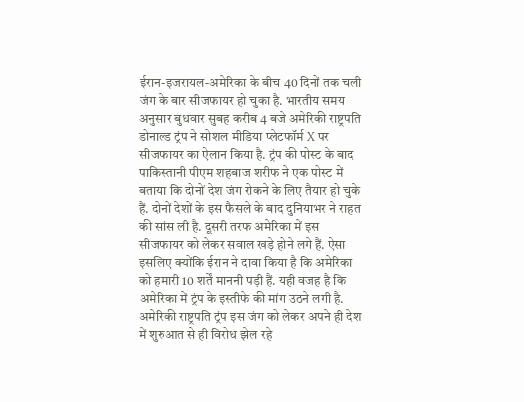ईरान-इजरायल-अमेरिका के बीच 40 दिनों तक चली जंग के बार सीजफायर हो चुका है. भारतीय समय अनुसार बुधवार सुबह करीब 4 बजे अमेरिकी राष्ट्रपति डोनाल्ड ट्रंप ने सोशल मीडिया प्लेटफॉर्म X पर सीजफायर का ऐलान किया है. ट्रंप की पोस्ट के बाद पाकिस्तानी पीएम शहबाज शरीफ ने एक पोस्ट में बताया कि दोनों देश जंग रोकने के लिए तैयार हो चुके हैं. दोनों देशों के इस फैसले के बाद दुनियाभर ने राहत की सांस ली है. दूसरी तरफ अमेरिका में इस सीजफायर को लेकर सवाल खड़े होने लगे हैं. ऐसा इसलिए क्योंकि ईरान ने दावा किया है कि अमेरिका को हमारी 10 शर्तें माननी पड़ी हैं. यही वजह है कि अमेरिका में ट्रंप के इस्तीफे की मांग उठने लगी है.
अमेरिकी राष्ट्रपति ट्रंप इस जंग को लेकर अपने ही देश में शुरुआत से ही विरोध झेल रहे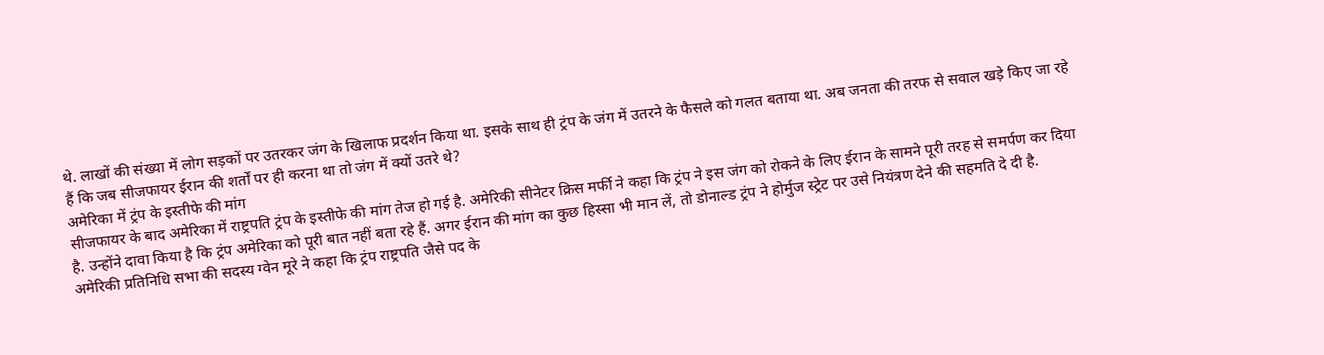थे. लाखों की संख्या में लोग सड़कों पर उतरकर जंग के खिलाफ प्रदर्शन किया था. इसके साथ ही ट्रंप के जंग में उतरने के फैसले को गलत बताया था. अब जनता की तरफ से सवाल खड़े किए जा रहे हैं कि जब सीजफायर ईरान की शर्तों पर ही करना था तो जंग में क्यों उतरे थे?
अमेरिका में ट्रंप के इस्तीफे की मांग
सीजफायर के बाद अमेरिका में राष्ट्रपति ट्रंप के इस्तीफे की मांग तेज हो गई है. अमेरिकी सीनेटर क्रिस मर्फी ने कहा कि ट्रंप ने इस जंग को रोकने के लिए ईरान के सामने पूरी तरह से समर्पण कर दिया है. उन्होंने दावा किया है कि ट्रंप अमेरिका को पूरी बात नहीं बता रहे हैं. अगर ईरान की मांग का कुछ हिस्सा भी मान लें, तो डोनाल्ड ट्रंप ने होर्मुज स्ट्रेट पर उसे नियंत्रण देने की सहमति दे दी है. अमेरिकी प्रतिनिधि सभा की सदस्य ग्वेन मूरे ने कहा कि ट्रंप राष्ट्रपति जैसे पद के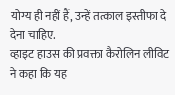योग्य ही नहीं हैं, उन्हें तत्काल इस्तीफा दे देना चाहिए.
व्हाइट हाउस की प्रवक्ता कैरोलिन लीविट ने कहा कि यह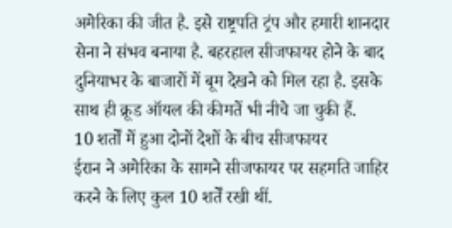अमेरिका की जीत है. इसे राष्ट्रपति ट्रंप और हमारी शानदार सेना ने संभव बनाया है. बहरहाल सीजफायर होने के बाद दुनियाभर के बाजारों में बूम देखने को मिल रहा है. इसके साथ ही क्रूड ऑयल की कीमतें भी नीचे जा चुकी हैं.
10 शर्तों में हुआ दोनों देशों के बीच सीजफायर
ईरान ने अमेरिका के सामने सीजफायर पर सहमति जाहिर करने के लिए कुल 10 शर्तें रखी थीं.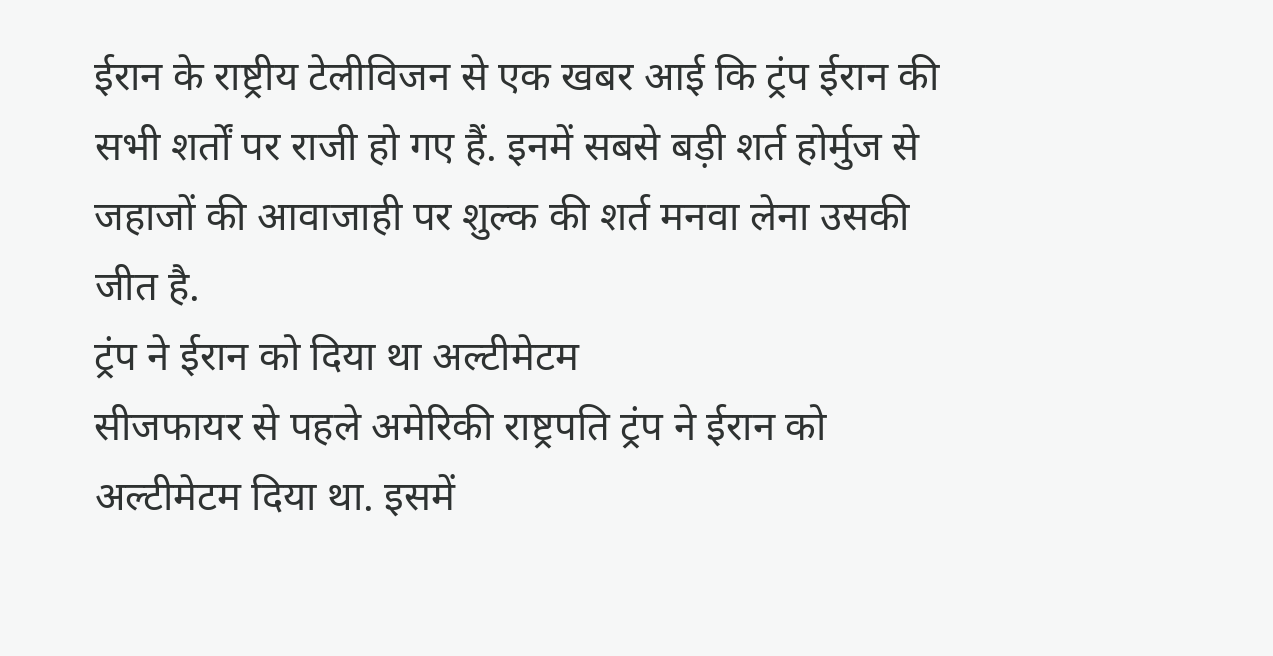ईरान के राष्ट्रीय टेलीविजन से एक खबर आई कि ट्रंप ईरान की सभी शर्तों पर राजी हो गए हैं. इनमें सबसे बड़ी शर्त होर्मुज से जहाजों की आवाजाही पर शुल्क की शर्त मनवा लेना उसकी जीत है.
ट्रंप ने ईरान को दिया था अल्टीमेटम
सीजफायर से पहले अमेरिकी राष्ट्रपति ट्रंप ने ईरान को अल्टीमेटम दिया था. इसमें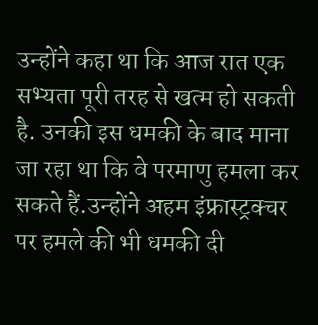उन्होंने कहा था कि आज रात एक सभ्यता पूरी तरह से खत्म हो सकती है. उनकी इस धमकी के बाद माना जा रहा था कि वे परमाणु हमला कर सकते हैं.उन्होंने अहम इंफ्रास्ट्रक्चर पर हमले की भी धमकी दी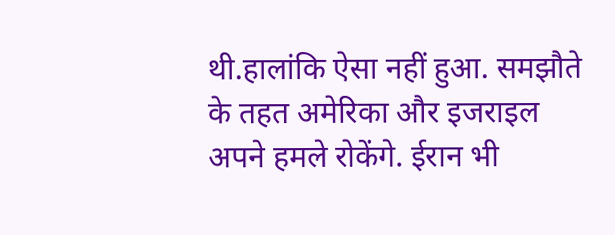थी.हालांकि ऐसा नहीं हुआ. समझौते के तहत अमेरिका और इजराइल अपने हमले रोकेंगे. ईरान भी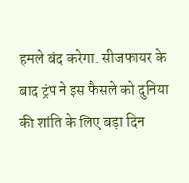हमले बंद करेगा. सीजफायर के बाद ट्रंप ने इस फैसले को दुनिया की शांति के लिए बड़ा दिन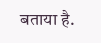बताया है.